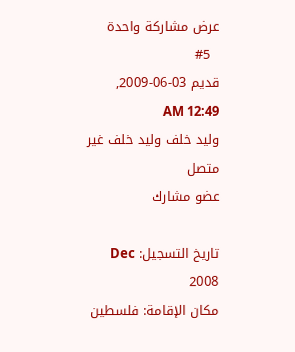عرض مشاركة واحدة
  #5
قديم 03-06-2009, 12:49 AM
وليد خلف وليد خلف غير متصل
عضو مشارك

تاريخ التسجيل: Dec 2008
مكان الإقامة: فلسطين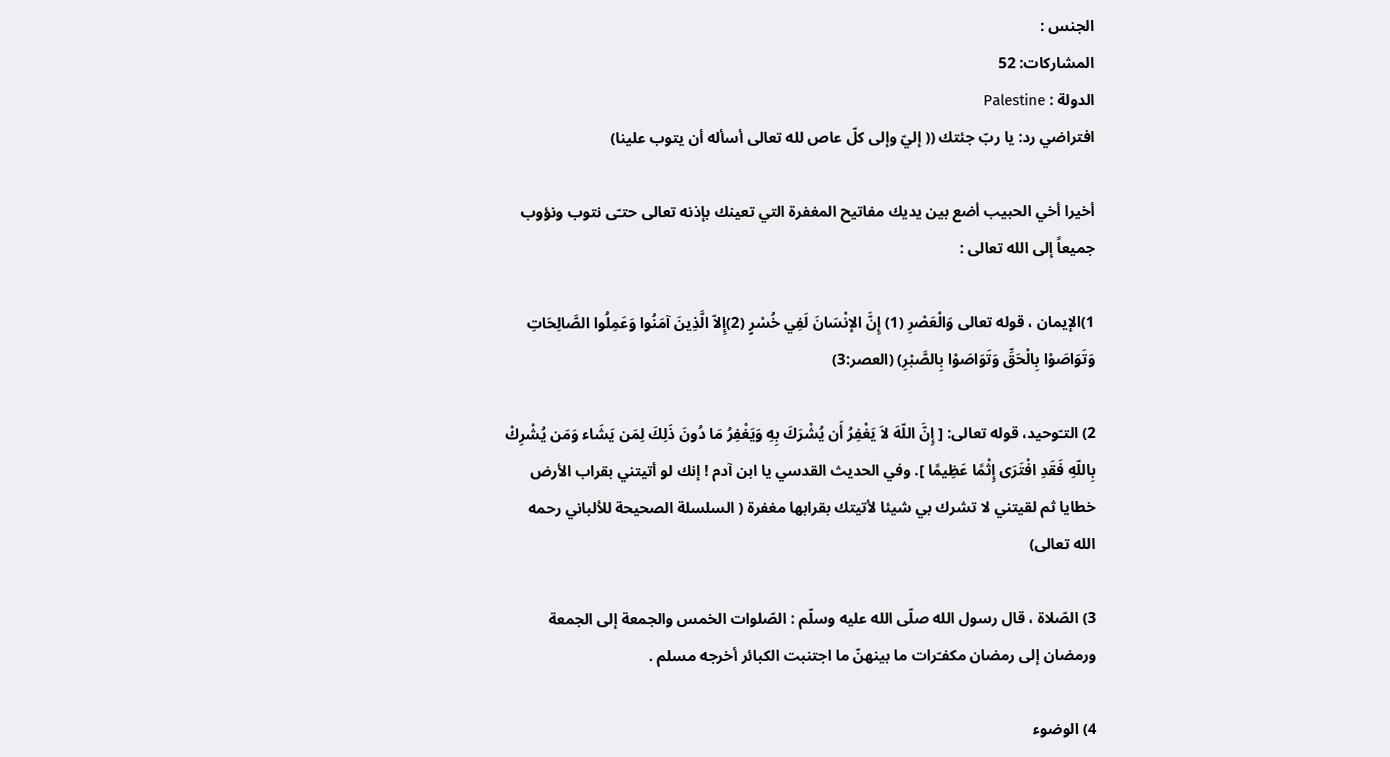الجنس :
المشاركات: 52
الدولة : Palestine
افتراضي رد: يا ربّ جئتك (( إليّ وإلى كلّ عاص لله تعالى أسأله أن يتوب علينا)

أخيرا أخي الحبيب أضع بين يديك مفاتيح المغفرة التي تعينك بإذنه تعالى حتـّى نتوب ونؤوب جميعاً إلى الله تعالى :

1)الإيمان ، قوله تعالى وَالْعَصْرِ (1) إِنَّ الإنْسَانَ لَفِي خُسْرٍ (2)إِلاّ الَّذِينَ آمَنُوا وَعَمِلُوا الصَّالِحَاتِ وَتَوَاصَوْا بِالْحَقِّ وَتَوَاصَوْا بِالصَّبْرِ) (العصر:3)

2) التـّوحيد، قوله تعالى: [ إِنَّ اللّهَ لاَ يَغْفِرُ أَن يُشْرَكَ بِهِ وَيَغْفِرُ مَا دُونَ ذَلِكَ لِمَن يَشَاء وَمَن يُشْرِكْ بِاللّهِ فَقَدِ افْتَرَى إِثْمًا عَظِيمًا ]. وفي الحديث القدسي يا ابن آدم ! إنك لو أتيتني بقراب الأرض خطايا ثم لقيتني لا تشرك بي شيئا لأتيتك بقرابها مغفرة ( السلسلة الصحيحة للألباني رحمه الله تعالى)

3) الصّلاة ، قال رسول الله صلّى الله عليه وسلّم : الصّلوات الخمس والجمعة إلى الجمعة ورمضان إلى رمضان مكفـّرات ما بينهنّ ما اجتنبت الكبائر أخرجه مسلم .

4) الوضوء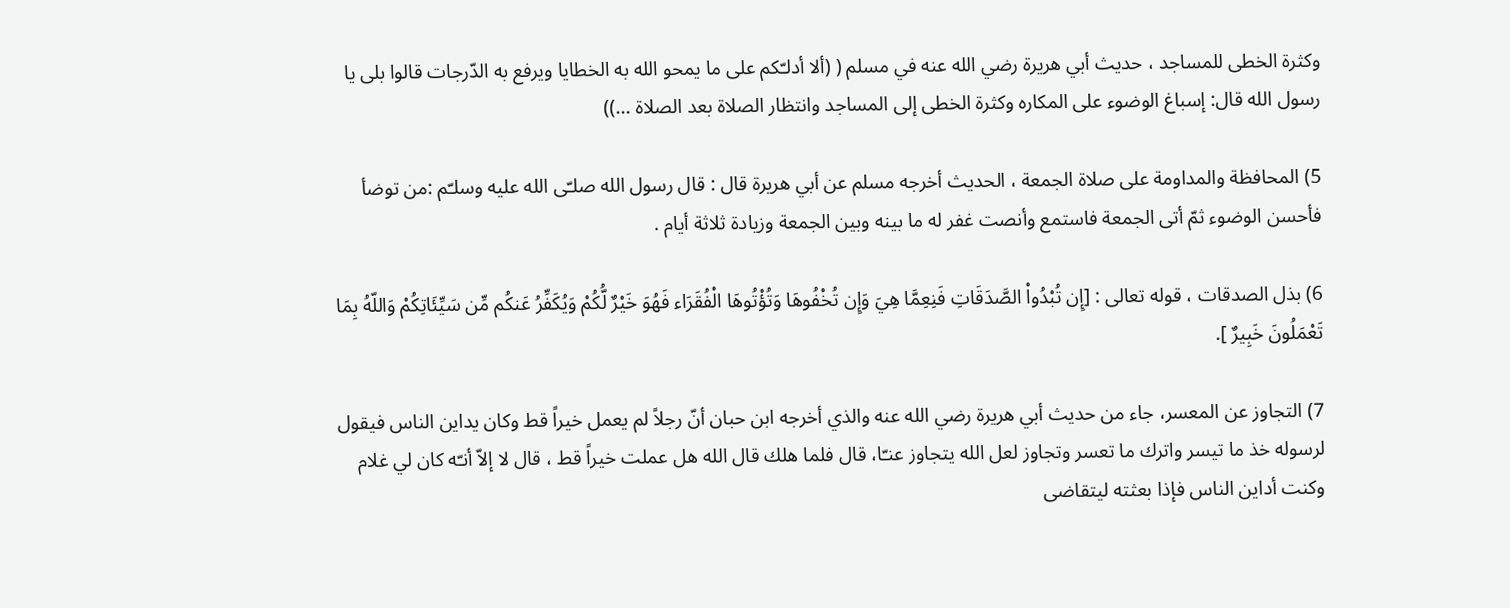وكثرة الخطى للمساجد ، حديث أبي هريرة رضي الله عنه في مسلم ( (ألا أدلـّكم على ما يمحو الله به الخطايا ويرفع به الدّرجات قالوا بلى يا رسول الله قال: إسباغ الوضوء على المكاره وكثرة الخطى إلى المساجد وانتظار الصلاة بعد الصلاة ...))

5) المحافظة والمداومة على صلاة الجمعة ، الحديث أخرجه مسلم عن أبي هريرة قال : قال رسول الله صلـّى الله عليه وسلـّم :من توضأ فأحسن الوضوء ثمّ أتى الجمعة فاستمع وأنصت غفر له ما بينه وبين الجمعة وزيادة ثلاثة أيام .

6) بذل الصدقات ، قوله تعالى : [إِن تُبْدُواْ الصَّدَقَاتِ فَنِعِمَّا هِيَ وَإِن تُخْفُوهَا وَتُؤْتُوهَا الْفُقَرَاء فَهُوَ خَيْرٌ لُّكُمْ وَيُكَفِّرُ عَنكُم مِّن سَيِّئَاتِكُمْ وَاللّهُ بِمَا تَعْمَلُونَ خَبِيرٌ ].

7) التجاوز عن المعسر، جاء من حديث أبي هريرة رضي الله عنه والذي أخرجه ابن حبان أنّ رجلاً لم يعمل خيراً قط وكان يداين الناس فيقول لرسوله خذ ما تيسر واترك ما تعسر وتجاوز لعل الله يتجاوز عنـّا، قال فلما هلك قال الله هل عملت خيراً قط ، قال لا إلاّ أنـّه كان لي غلام وكنت أداين الناس فإذا بعثته ليتقاضى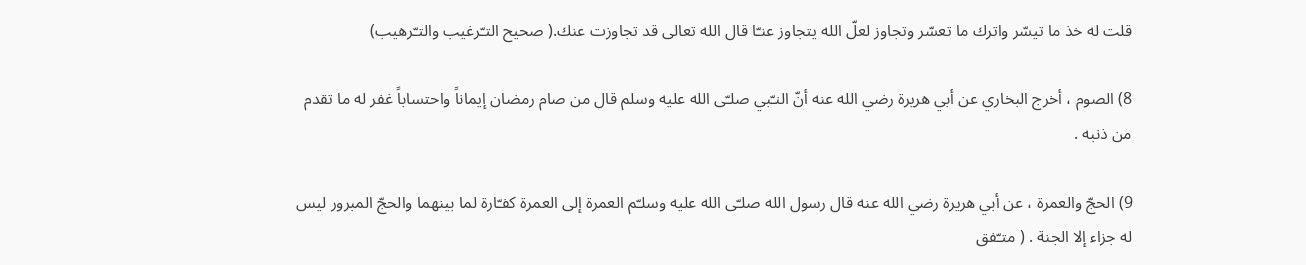قلت له خذ ما تيسّر واترك ما تعسّر وتجاوز لعلّ الله يتجاوز عنـّا قال الله تعالى قد تجاوزت عنك.( صحيح التـّرغيب والتـّرهيب)

8) الصوم ، أخرج البخاري عن أبي هريرة رضي الله عنه أنّ النـّبي صلـّى الله عليه وسلم قال من صام رمضان إيماناً واحتساباً غفر له ما تقدم من ذنبه .

9) الحجّ والعمرة ، عن أبي هريرة رضي الله عنه قال رسول الله صلـّى الله عليه وسلـّم العمرة إلى العمرة كفـّارة لما بينهما والحجّ المبرور ليس له جزاء إلا الجنة . ( متـّفق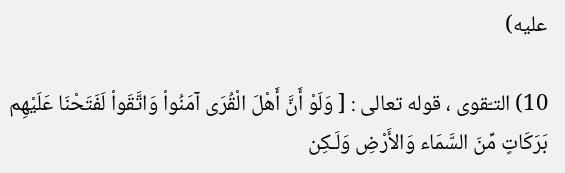عليه)

10) التـّقوى ، قوله تعالى : [ وَلَوْ أَنَّ أَهْلَ الْقُرَى آمَنُواْ وَاتَّقَواْ لَفَتَحْنَا عَلَيْهِم بَرَكَاتٍ مِّنَ السَّمَاء وَالأَرْضِ وَلَـكِن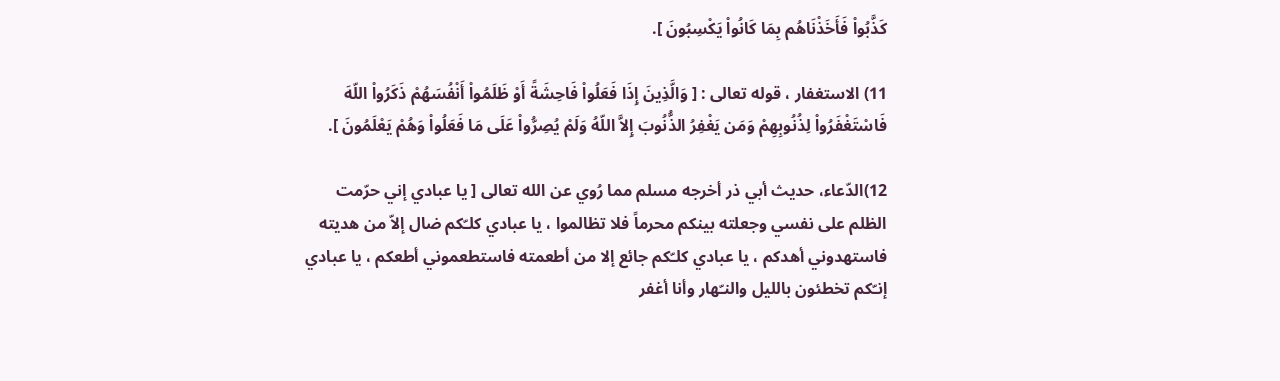كَذَّبُواْ فَأَخَذْنَاهُم بِمَا كَانُواْ يَكْسِبُونَ ].

11) الاستغفار ، قوله تعالى : [ وَالَّذِينَ إِذَا فَعَلُواْ فَاحِشَةً أَوْ ظَلَمُواْ أَنْفُسَهُمْ ذَكَرُواْ اللّهَ فَاسْتَغْفَرُواْ لِذُنُوبِهِمْ وَمَن يَغْفِرُ الذُّنُوبَ إِلاَّ اللّهُ وَلَمْ يُصِرُّواْ عَلَى مَا فَعَلُواْ وَهُمْ يَعْلَمُونَ ].

12)الدّعاء، حديث أبي ذر أخرجه مسلم مما رُوي عن الله تعالى [ يا عبادي إني حرّمت الظلم على نفسي وجعلته بينكم محرماً فلا تظالموا ، يا عبادي كلـّكم ضال إلاّ من هديته فاستهدوني أهدكم ، يا عبادي كلـّكم جائع إلا من أطعمته فاستطعموني أطعكم ، يا عبادي إنـّكم تخطئون بالليل والنـّهار وأنا أغفر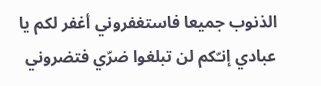الذنوب جميعا فاستغفروني أغفر لكم يا عبادي إنـّكم لن تبلغوا ضرّي فتضروني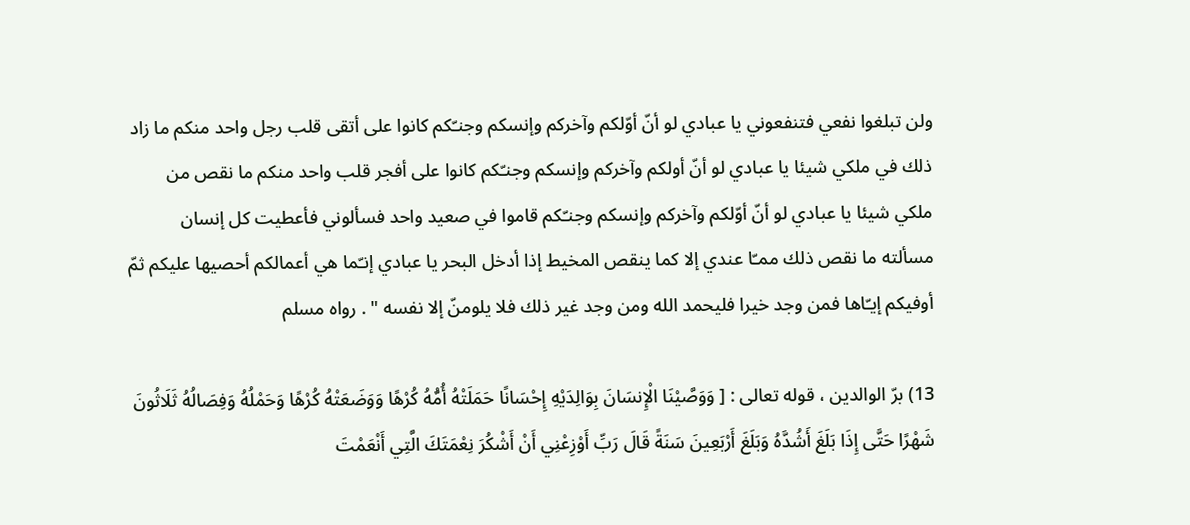ولن تبلغوا نفعي فتنفعوني يا عبادي لو أنّ أوّلكم وآخركم وإنسكم وجنـّكم كانوا على أتقى قلب رجل واحد منكم ما زاد ذلك في ملكي شيئا يا عبادي لو أنّ أولكم وآخركم وإنسكم وجنـّكم كانوا على أفجر قلب واحد منكم ما نقص من ملكي شيئا يا عبادي لو أنّ أوّلكم وآخركم وإنسكم وجنـّكم قاموا في صعيد واحد فسألوني فأعطيت كل إنسان مسألته ما نقص ذلك ممـّا عندي إلا كما ينقص المخيط إذا أدخل البحر يا عبادي إنـّما هي أعمالكم أحصيها عليكم ثمّ أوفيكم إيـّاها فمن وجد خيرا فليحمد الله ومن وجد غير ذلك فلا يلومنّ إلا نفسه " . رواه مسلم

13) برّ الوالدين ، قوله تعالى : [ وَوَصَّيْنَا الْإِنسَانَ بِوَالِدَيْهِ إِحْسَانًا حَمَلَتْهُ أُمُّهُ كُرْهًا وَوَضَعَتْهُ كُرْهًا وَحَمْلُهُ وَفِصَالُهُ ثَلَاثُونَ شَهْرًا حَتَّى إِذَا بَلَغَ أَشُدَّهُ وَبَلَغَ أَرْبَعِينَ سَنَةً قَالَ رَبِّ أَوْزِعْنِي أَنْ أَشْكُرَ نِعْمَتَكَ الَّتِي أَنْعَمْتَ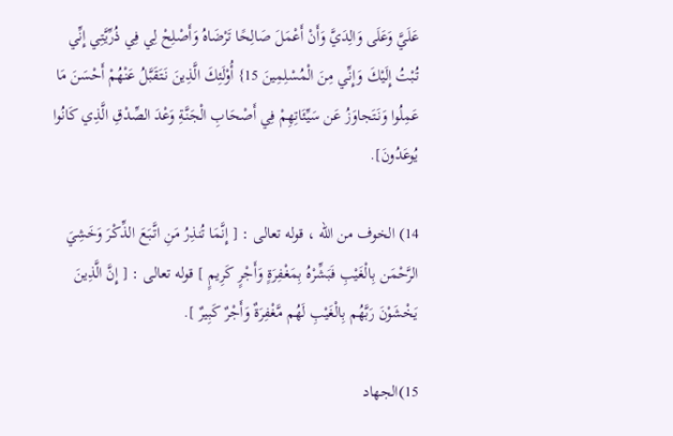عَلَيَّ وَعَلَى وَالِدَيَّ وَأَنْ أَعْمَلَ صَالِحًا تَرْضَاهُ وَأَصْلِحْ لِي فِي ذُرِّيَّتِي إِنِّي تُبْتُ إِلَيْكَ وَإِنِّي مِنَ الْمُسْلِمِينَ 15} أُوْلَئِكَ الَّذِينَ نَتَقَبَّلُ عَنْهُمْ أَحْسَنَ مَا عَمِلُوا وَنَتَجاوَزُ عَن سَيِّئَاتِهِمْ فِي أَصْحَابِ الْجَنَّةِ وَعْدَ الصِّدْقِ الَّذِي كَانُوا يُوعَدُونَ].

14) الخوف من الله ، قوله تعالى : [ إِنَّمَا تُنذِرُ مَنِ اتَّبَعَ الذِّكْرَ وَخَشِيَ الرَّحْمَن بِالْغَيْبِ فَبَشِّرْهُ بِمَغْفِرَةٍ وَأَجْرٍ كَرِيمٍ ] قوله تعالى : [ إِنَّ الَّذِينَ يَخْشَوْنَ رَبَّهُم بِالْغَيْبِ لَهُم مَّغْفِرَةٌ وَأَجْرٌ كَبِيرٌ ].

15)الجهاد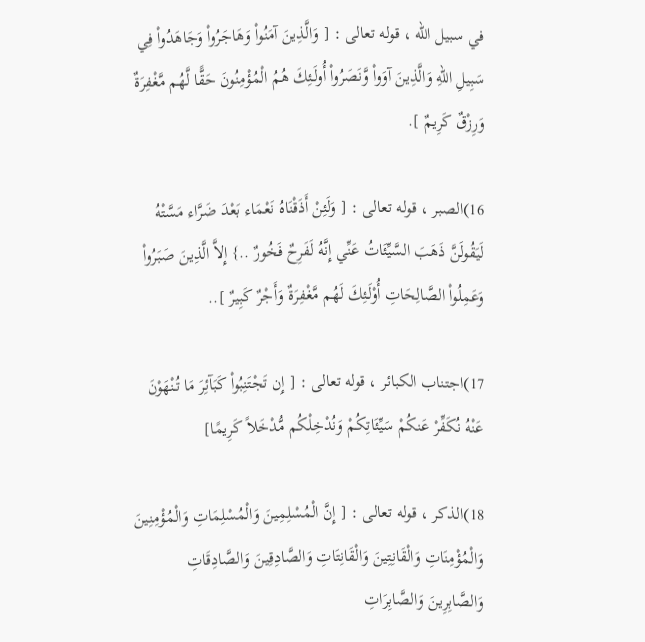في سبيل الله ، قوله تعالى : [ وَالَّذِينَ آمَنُواْ وَهَاجَرُواْ وَجَاهَدُواْ فِي سَبِيلِ اللّهِ وَالَّذِينَ آوَواْ وَّنَصَرُواْ أُولَـئِكَ هُمُ الْمُؤْمِنُونَ حَقًّا لَّهُم مَّغْفِرَةٌ وَرِزْقٌ كَرِيمٌ ].

16)الصبر ، قوله تعالى : [ وَلَئِنْ أَذَقْنَاهُ نَعْمَاء بَعْدَ ضَرَّاء مَسَّتْهُ لَيَقُولَنَّ ذَهَبَ السَّيِّئَاتُ عَنِّي إِنَّهُ لَفَرِحٌ فَخُورٌ ..} إِلاَّ الَّذِينَ صَبَرُواْ وَعَمِلُواْ الصَّالِحَاتِ أُوْلَـئِكَ لَهُم مَّغْفِرَةٌ وَأَجْرٌ كَبِيرٌ ]..

17)اجتناب الكبائر ، قوله تعالى : [ إِن تَجْتَنِبُواْ كَبَآئِرَ مَا تُنْهَوْنَ عَنْهُ نُكَفِّرْ عَنكُمْ سَيِّئَاتِكُمْ وَنُدْخِلْكُم مُّدْخَلاً كَرِيمًا]

18)الذكر ، قوله تعالى : [ إِنَّ الْمُسْلِمِينَ وَالْمُسْلِمَاتِ وَالْمُؤْمِنِينَ وَالْمُؤْمِنَاتِ وَالْقَانِتِينَ وَالْقَانِتَاتِ وَالصَّادِقِينَ وَالصَّادِقَاتِ وَالصَّابِرِينَ وَالصَّابِرَاتِ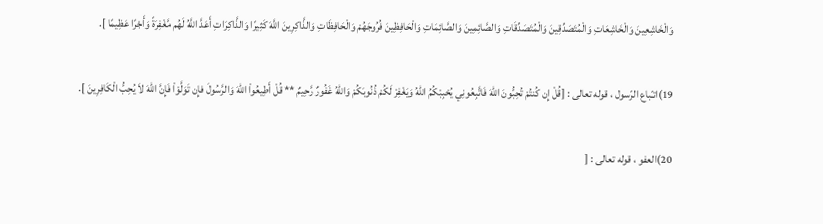وَالْخَاشِعِينَ وَالْخَاشِعَاتِ وَالْمُتَصَدِّقِينَ وَالْمُتَصَدِّقَاتِ وَالصَّائِمِينَ وَالصَّائِمَاتِ وَالْحَافِظِينَ فُرُوجَهُمْ وَالْحَافِظَاتِ وَالذَّاكِرِينَ اللَّهَ كَثِيرًا وَالذَّاكِرَاتِ أَعَدَّ اللَّهُ لَهُم مَّغْفِرَةً وَأَجْرًا عَظِيمًا ].

19)اتـّباع الرّسول ، قوله تعالى : [قُلْ إِن كُنتُمْ تُحِبُّونَ اللّهَ فَاتَّبِعُونِي يُحْبِبْكُمُ اللّهُ وَيَغْفِرْ لَكُمْ ذُنُوبَكُمْ وَاللّهُ غَفُورٌ رَّحِيمٌ ** قُلْ أَطِيعُواْ اللّهَ وَالرَّسُولَ فإِن تَوَلَّوْاْ فَإِنَّ اللّهَ لاَ يُحِبُّ الْكَافِرِينَ ].

20)العفو ، قوله تعالى : [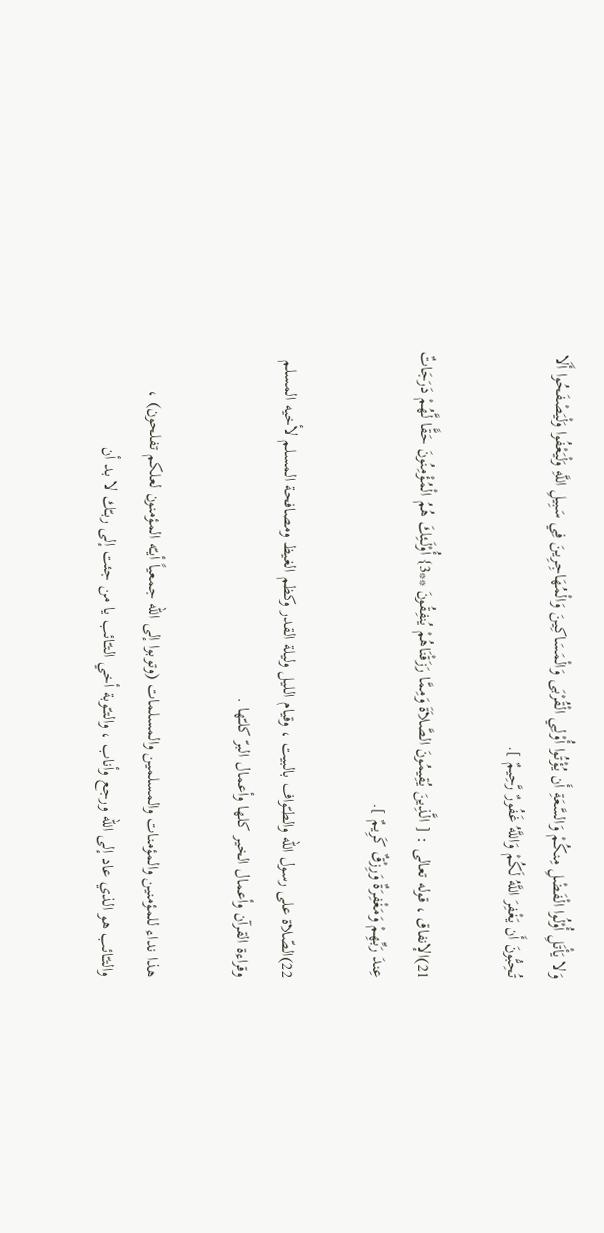وَلا يَأْتَلِ أُوْلُوا الْفَضْلِ مِنكُمْ وَالسَّعَةِ أَن يُؤْتُوا أُوْلِي الْقُرْبَى وَالْمَسَاكِينَ وَالْمُهَاجِرِينَ فِي سَبِيلِ اللَّهِ وَلْيَعْفُوا وَلْيَصْفَحُوا أَلَا تُحِبُّونَ أَن يَغْفِرَ اللَّهُ لَكُمْ وَاللَّهُ غَفُورٌ رَّحِيمٌ ].

21)الإنفاق ، قوله تعالى : [ الَّذِينَ يُقِيمُونَ الصَّلاَةَ وَمِمَّا رَزَقْنَاهُمْ يُنفِقُونَ **3} أُوْلَـئِكَ هُمُ الْمُؤْمِنُونَ حَقًّا لَّهُمْ دَرَجَاتٌ عِندَ رَبِّهِمْ وَمَغْفِرَةٌ وَرِزْقٌ كَرِيمٌ ].

22)الصّلاة على رسول الله والطـّواف بالبيت ، وقيام الليل وليلة القدر وكظم الغيظ ومصافحة المسلم لأخيه المسلم وقراءة القرآن وأعمال الخير كلها وأعمال البرّ كلـّها .

هذا نداء للمؤمنين والمؤمنات والمسلمين والمسلمات (وتوبوا إلى الله جمعياً أيـّه المؤمنون لعلكم تفلحون) ، والتـّائب هو الذي عاد إلى الله ورجع وأناب ، والتـّوبة أخي التـّائب يا من جئت إلى ربـّك لا بد أن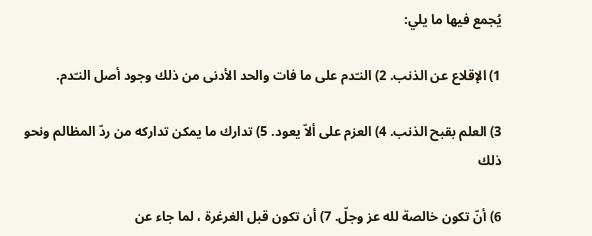يُجمع فيها ما يلي:

1) الإقلاع عن الذنب. 2) النـّدم على ما فات والحد الأدنى من ذلك وجود أصل النـّدم.

3) العلم بقبح الذنب. 4) العزم على ألاّ يعود. 5) تدارك ما يمكن تداركه من ردّ المظالم ونحو ذلك

6) أنّ تكون خالصة لله عز وجلّ. 7) أن تكون قبل الغرغرة ، لما جاء عن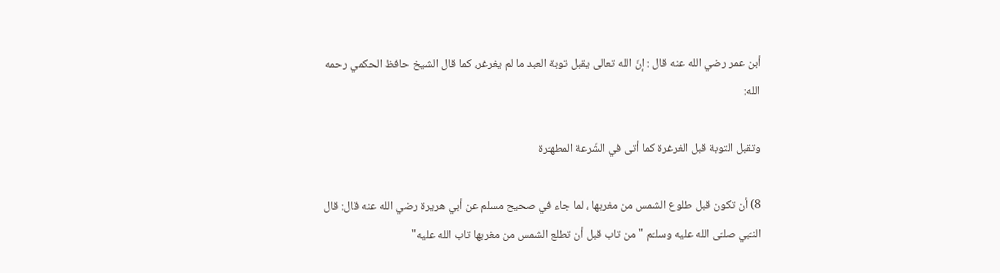أبن عمر رضي الله عنه قال : إنّ الله تعالى يقبل توبة العبد ما لم يغرغر، كما قال الشيخ حافظ الحكمي رحمه الله:

وتقبل التوبة قبل الغرغرة كما أتى في الشّرعة المطهـّرة

8) أن تكون قبل طلوع الشمس من مغربها ، لما جاء في صحيح مسلم عن أبي هريرة رضي الله عنه قال: قال النـّبي صلـّى الله عليه وسلـّم "من تاب قبل أن تطلع الشمس من مغربها تاب الله عليه"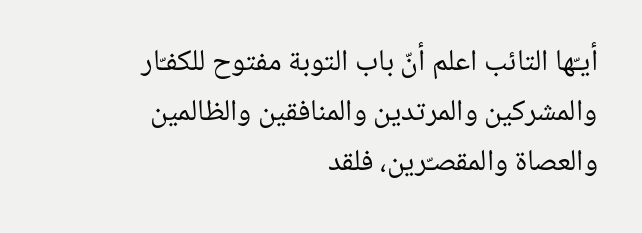أيـّها التائب اعلم أنّ باب التوبة مفتوح للكفـّار والمشركين والمرتدين والمنافقين والظالمين والعصاة والمقصـّرين، فلقد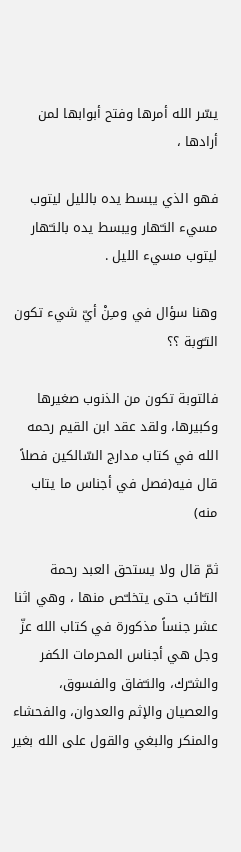يسّر الله أمرها وفتح أبوابها لمن أرادها ،

فهو الذي يبسط يده بالليل ليتوب مسيء النـّهار ويبسط يده بالنـّهار ليتوب مسيء الليل .

وهنا سؤال في ومـِنْ أيّ شيء تكون التـّوبة ؟؟

فالتوبة تكون من الذنوب صغيرها وكبيرها، ولقد عقد ابن القيم رحمه الله في كتاب مدارج السّالكين فصلاً قال فيه(فصل في أجناس ما يتاب منه)

ثمّ قال ولا يستحق العبد رحمة التـّائب حتى يتخلـّص منها ، وهي اثنا عشر جنساً مذكورة في كتاب الله عزّ وجل هي أجناس المحرمات الكفر والشـّرك، والنـّفاق والفسوق، والعصيان والإثم والعدوان، والفحشاء والمنكر والبغي والقول على الله بغير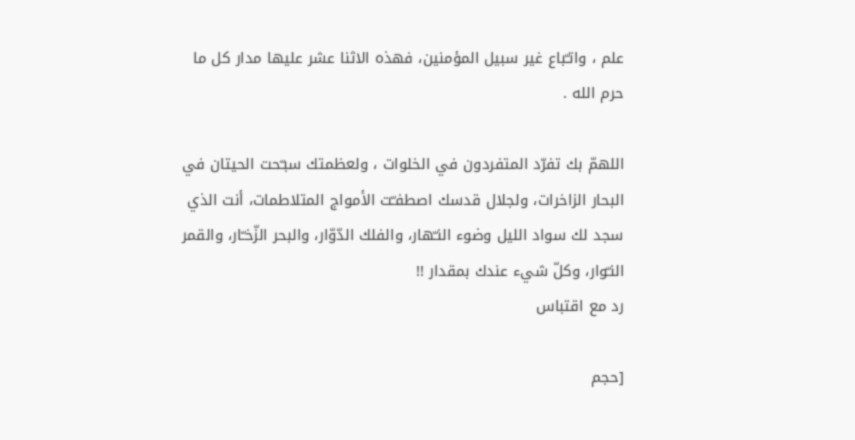علم ، واتـّباع غير سبيل المؤمنين، فهذه الاثنا عشر عليها مدار كل ما حرم الله .

اللهمّ بك تفرّد المتفردون في الخلوات ، ولعظمتك سبـّحت الحيتان في البحار الزاخرات، ولجلال قدسك اصطفـّت الأمواج المتلاطمات، أنت الذي سجد لك سواد الليل وضوء النـّهار، والفلك الدّوّار، والبحر الزّخـّار، والقمر النـّوار، وكلّ شيء عندك بمقدار !!
رد مع اقتباس

[حجم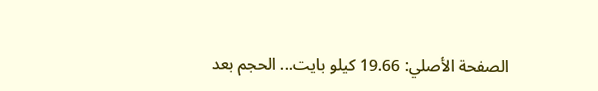الصفحة الأصلي: 19.66 كيلو بايت... الحجم بعد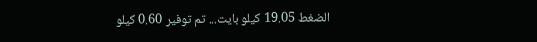الضغط 19.05 كيلو بايت... تم توفير 0.60 كيلو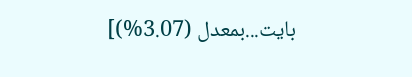بايت...بمعدل (3.07%)]